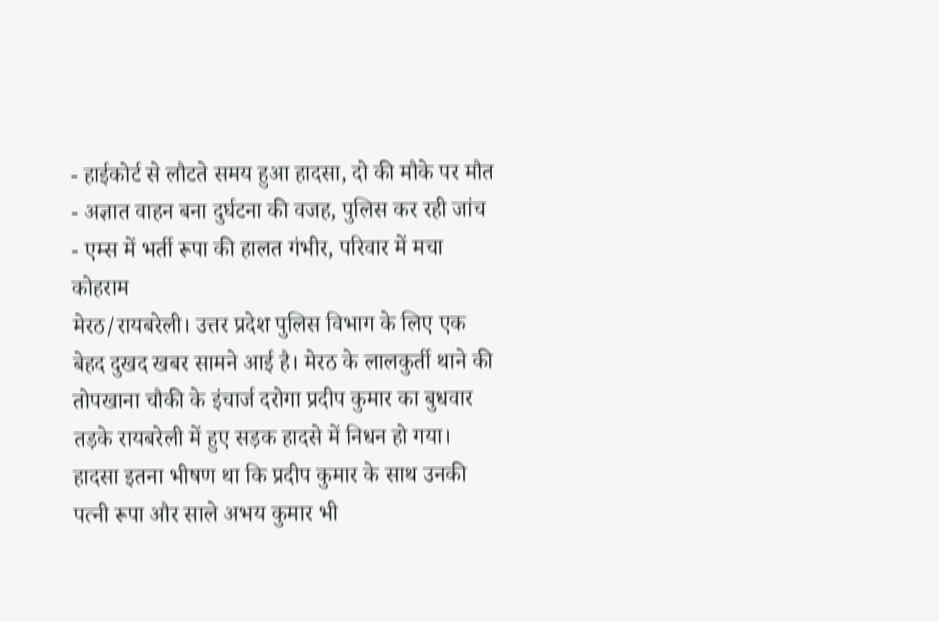- हाईकोर्ट से लौटते समय हुआ हादसा, दो की मौके पर मौत
- अज्ञात वाहन बना दुर्घटना की वजह, पुलिस कर रही जांच
- एम्स में भर्ती रूपा की हालत गंभीर, परिवार में मचा कोहराम
मेरठ/रायबरेली। उत्तर प्रदेश पुलिस विभाग के लिए एक बेहद दुखद खबर सामने आई है। मेरठ के लालकुर्ती थाने की तोपखाना चौकी के इंचार्ज दरोगा प्रदीप कुमार का बुधवार तड़के रायबरेली में हुए सड़क हादसे में निधन हो गया। हादसा इतना भीषण था कि प्रदीप कुमार के साथ उनकी पत्नी रूपा और साले अभय कुमार भी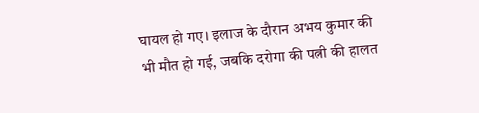घायल हो गए। इलाज के दौरान अभय कुमार की भी मौत हो गई, जबकि दरोगा की पत्नी की हालत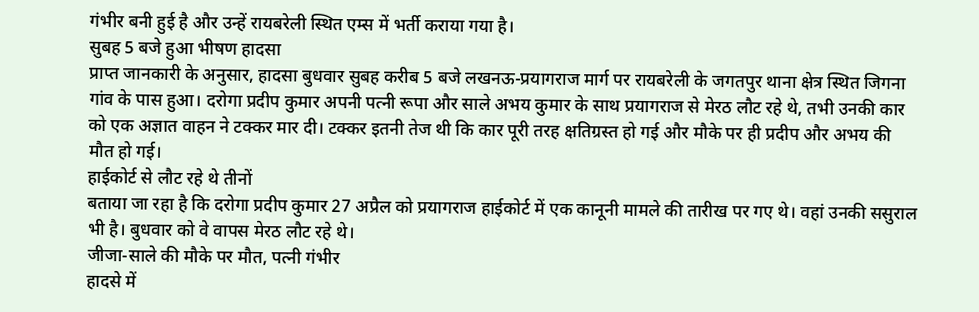गंभीर बनी हुई है और उन्हें रायबरेली स्थित एम्स में भर्ती कराया गया है।
सुबह 5 बजे हुआ भीषण हादसा
प्राप्त जानकारी के अनुसार, हादसा बुधवार सुबह करीब 5 बजे लखनऊ-प्रयागराज मार्ग पर रायबरेली के जगतपुर थाना क्षेत्र स्थित जिगना गांव के पास हुआ। दरोगा प्रदीप कुमार अपनी पत्नी रूपा और साले अभय कुमार के साथ प्रयागराज से मेरठ लौट रहे थे, तभी उनकी कार को एक अज्ञात वाहन ने टक्कर मार दी। टक्कर इतनी तेज थी कि कार पूरी तरह क्षतिग्रस्त हो गई और मौके पर ही प्रदीप और अभय की मौत हो गई।
हाईकोर्ट से लौट रहे थे तीनों
बताया जा रहा है कि दरोगा प्रदीप कुमार 27 अप्रैल को प्रयागराज हाईकोर्ट में एक कानूनी मामले की तारीख पर गए थे। वहां उनकी ससुराल भी है। बुधवार को वे वापस मेरठ लौट रहे थे।
जीजा-साले की मौके पर मौत, पत्नी गंभीर
हादसे में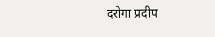दरोगा प्रदीप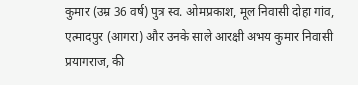कुमार (उम्र 36 वर्ष) पुत्र स्व. ओमप्रकाश, मूल निवासी दोहा गांव, एत्मादपुर (आगरा) और उनके साले आरक्षी अभय कुमार निवासी प्रयागराज, की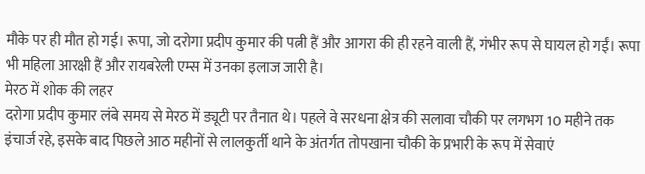मौके पर ही मौत हो गई। रूपा, जो दरोगा प्रदीप कुमार की पत्नी हैं और आगरा की ही रहने वाली हैं, गंभीर रूप से घायल हो गईं। रूपा भी महिला आरक्षी हैं और रायबरेली एम्स में उनका इलाज जारी है।
मेरठ में शोक की लहर
दरोगा प्रदीप कुमार लंबे समय से मेरठ में ड्यूटी पर तैनात थे। पहले वे सरधना क्षेत्र की सलावा चौकी पर लगभग 10 महीने तक इंचार्ज रहे, इसके बाद पिछले आठ महीनों से लालकुर्ती थाने के अंतर्गत तोपखाना चौकी के प्रभारी के रूप में सेवाएं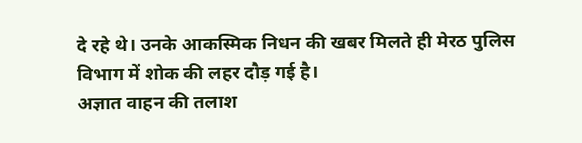दे रहे थे। उनके आकस्मिक निधन की खबर मिलते ही मेरठ पुलिस विभाग में शोक की लहर दौड़ गई है।
अज्ञात वाहन की तलाश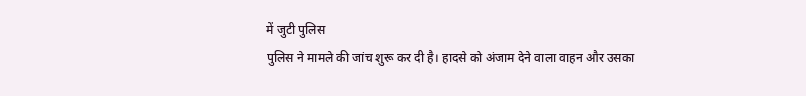में जुटी पुलिस
पुलिस ने मामले की जांच शुरू कर दी है। हादसे को अंजाम देने वाला वाहन और उसका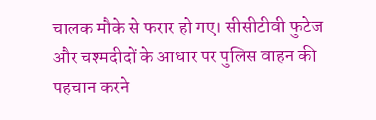चालक मौके से फरार हो गए। सीसीटीवी फुटेज और चश्मदीदों के आधार पर पुलिस वाहन की पहचान करने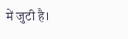में जुटी है।